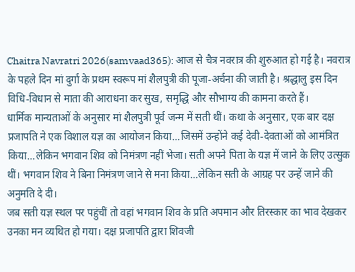Chaitra Navratri 2026(samvaad365): आज से चैत्र नवरात्र की शुरुआत हो गई है। नवरात्र के पहले दिन मां दुर्गा के प्रथम स्वरूप मां शैलपुत्री की पूजा-अर्चना की जाती है। श्रद्धालु इस दिन विधि-विधान से माता की आराधना कर सुख, समृद्धि और सौभाग्य की कामना करते हैं।
धार्मिक मान्यताओं के अनुसार मां शैलपुत्री पूर्व जन्म में सती थीं। कथा के अनुसार, एक बार दक्ष प्रजापति ने एक विशाल यज्ञ का आयोजन किया…जिसमें उन्होंने कई देवी-देवताओं को आमंत्रित किया…लेकिन भगवान शिव को निमंत्रण नहीं भेजा। सती अपने पिता के यज्ञ में जाने के लिए उत्सुक थीं। भगवान शिव ने बिना निमंत्रण जाने से मना किया…लेकिन सती के आग्रह पर उन्हें जाने की अनुमति दे दी।
जब सती यज्ञ स्थल पर पहुंचीं तो वहां भगवान शिव के प्रति अपमान और तिरस्कार का भाव देखकर उनका मन व्यथित हो गया। दक्ष प्रजापति द्वारा शिवजी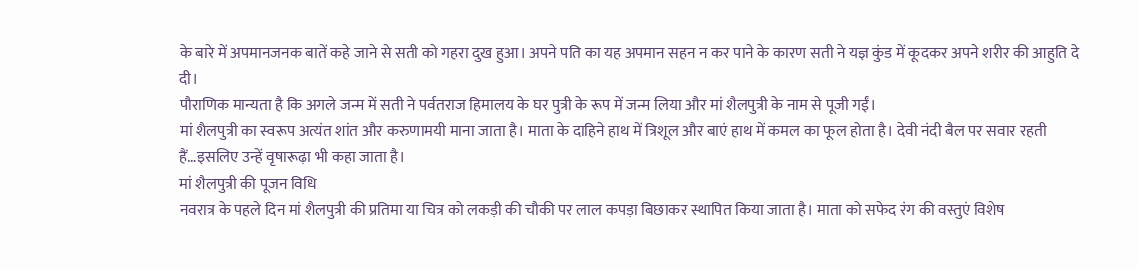के बारे में अपमानजनक बातें कहे जाने से सती को गहरा दुख हुआ। अपने पति का यह अपमान सहन न कर पाने के कारण सती ने यज्ञ कुंड में कूदकर अपने शरीर की आहुति दे दी।
पौराणिक मान्यता है कि अगले जन्म में सती ने पर्वतराज हिमालय के घर पुत्री के रूप में जन्म लिया और मां शैलपुत्री के नाम से पूजी गईं।
मां शैलपुत्री का स्वरूप अत्यंत शांत और करुणामयी माना जाता है। माता के दाहिने हाथ में त्रिशूल और बाएं हाथ में कमल का फूल होता है। देवी नंदी बैल पर सवार रहती हैं…इसलिए उन्हें वृषारूढ़ा भी कहा जाता है।
मां शैलपुत्री की पूजन विधि
नवरात्र के पहले दिन मां शैलपुत्री की प्रतिमा या चित्र को लकड़ी की चौकी पर लाल कपड़ा बिछाकर स्थापित किया जाता है। माता को सफेद रंग की वस्तुएं विशेष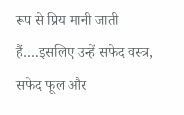रूप से प्रिय मानी जाती हैं….इसलिए उन्हें सफेद वस्त्र, सफेद फूल और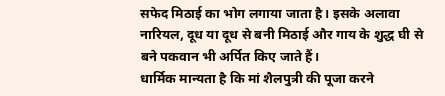सफेद मिठाई का भोग लगाया जाता है। इसके अलावा नारियल, दूध या दूध से बनी मिठाई और गाय के शुद्ध घी से बने पकवान भी अर्पित किए जाते हैं।
धार्मिक मान्यता है कि मां शैलपुत्री की पूजा करने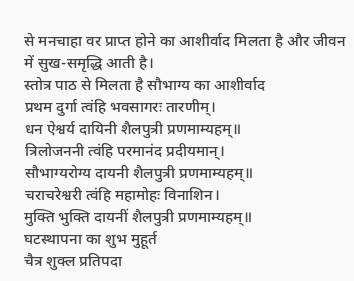से मनचाहा वर प्राप्त होने का आशीर्वाद मिलता है और जीवन में सुख-समृद्धि आती है।
स्तोत्र पाठ से मिलता है सौभाग्य का आशीर्वाद
प्रथम दुर्गा त्वंहि भवसागरः तारणीम्।
धन ऐश्वर्य दायिनी शैलपुत्री प्रणमाम्यहम्॥
त्रिलोजननी त्वंहि परमानंद प्रदीयमान्।
सौभाग्यरोग्य दायनी शैलपुत्री प्रणमाम्यहम्॥
चराचरेश्वरी त्वंहि महामोहः विनाशिन।
मुक्ति भुक्ति दायनीं शैलपुत्री प्रणमाम्यहम्॥
घटस्थापना का शुभ मुहूर्त
चैत्र शुक्ल प्रतिपदा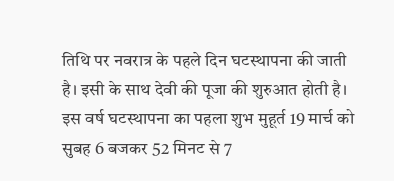तिथि पर नवरात्र के पहले दिन घटस्थापना की जाती है। इसी के साथ देवी की पूजा की शुरुआत होती है। इस वर्ष घटस्थापना का पहला शुभ मुहूर्त 19 मार्च को सुबह 6 बजकर 52 मिनट से 7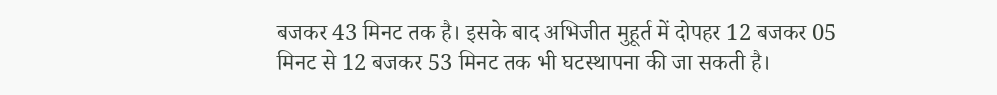बजकर 43 मिनट तक है। इसके बाद अभिजीत मुहूर्त में दोपहर 12 बजकर 05 मिनट से 12 बजकर 53 मिनट तक भी घटस्थापना की जा सकती है।